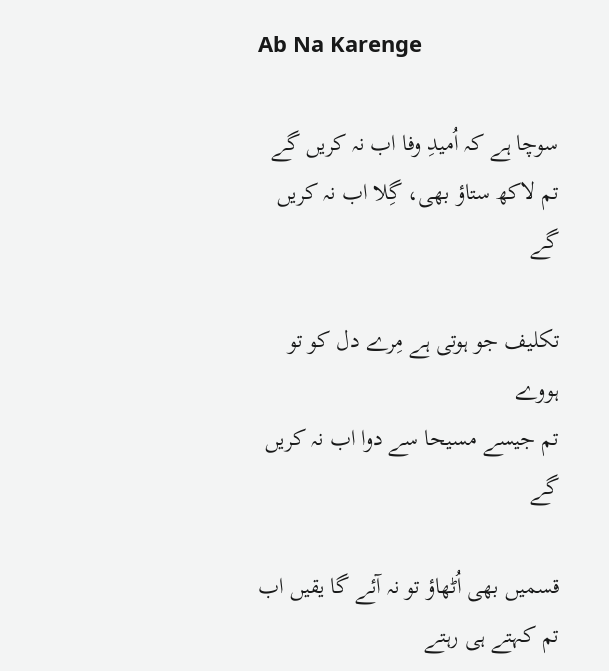Ab Na Karenge

سوچا ہے کہ اُمیدِ وفا اب نہ کریں گے
تم لاکھ ستاؤ بھی، گِلا اب نہ کریں گے

تکلیف جو ہوتی ہے مِرے دل کو تو ہووے
تم جیسے مسیحا سے دوا اب نہ کریں گے

قسمیں بھی اُٹھاؤ تو نہ آئے گا یقیں اب
تم کہتے ہی رہتے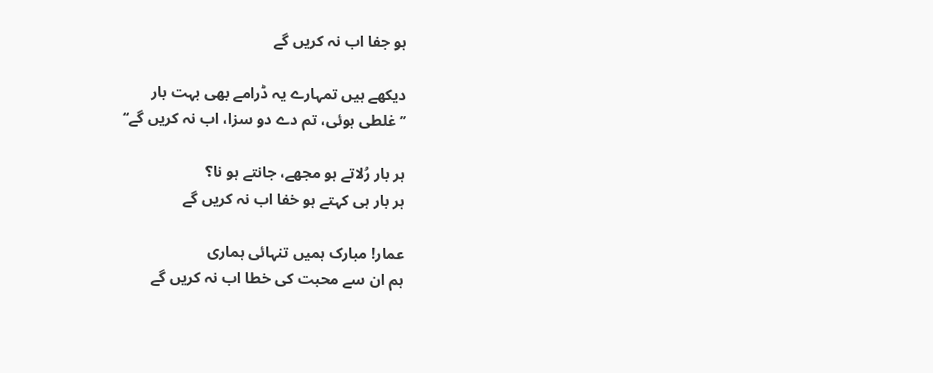ہو جفا اب نہ کریں گے

دیکھے ہیں تمہارے یہ ڈرامے بھی بہت بار
’’غلطی ہوئی، تم دے دو سزا، اب نہ کریں گے‘‘

ہر بار رُلاتے ہو مجھے، جانتے ہو نا؟
ہر بار ہی کہتے ہو خفا اب نہ کریں گے

عمار! مبارک ہمیں تنہائی ہماری
ہم ان سے محبت کی خطا اب نہ کریں گے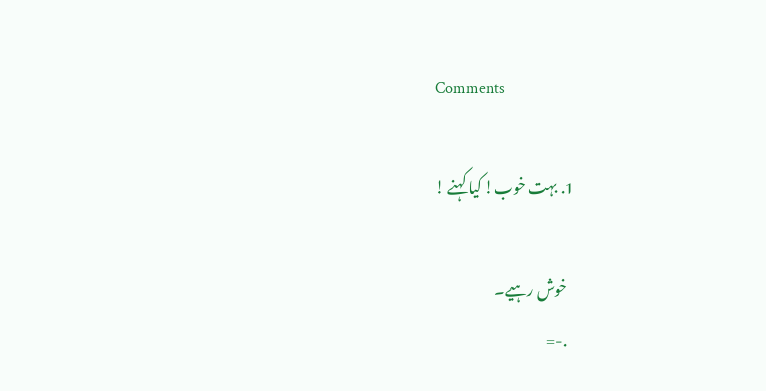Comments

  1. بہت خوب! کیا کہنے !

    خوش رہیے۔
    .-=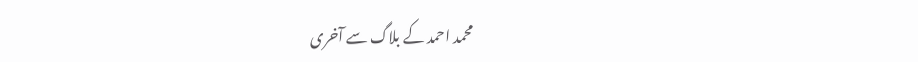محمد احمد کے بلاگ سے آخری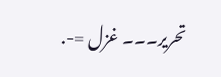تحریر۔۔۔ غزل =-.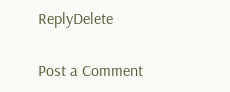ReplyDelete

Post a Comment